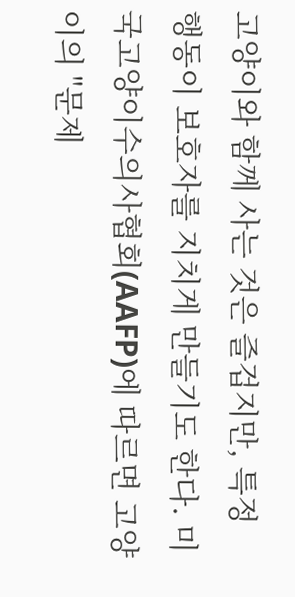고양이와 함께 사는 것은 즐겁지만, 특정 행동이 보호자를 지치게 만들기도 한다. 미국고양이수의사협회(AAFP)에 따르면 고양이의 "문제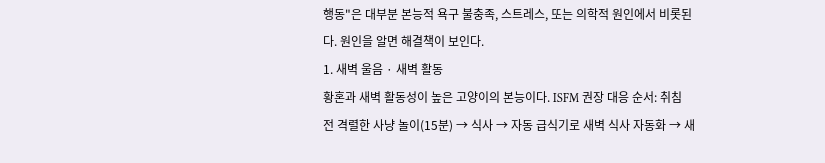행동"은 대부분 본능적 욕구 불충족, 스트레스, 또는 의학적 원인에서 비롯된다. 원인을 알면 해결책이 보인다.
1. 새벽 울음 · 새벽 활동
황혼과 새벽 활동성이 높은 고양이의 본능이다. ISFM 권장 대응 순서: 취침 전 격렬한 사냥 놀이(15분) → 식사 → 자동 급식기로 새벽 식사 자동화 → 새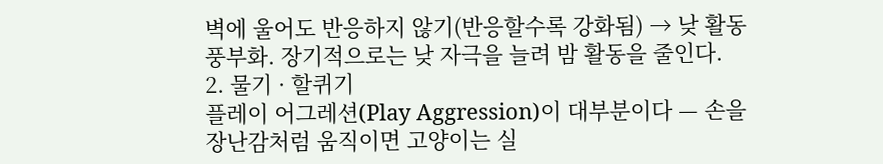벽에 울어도 반응하지 않기(반응할수록 강화됨) → 낮 활동 풍부화. 장기적으로는 낮 자극을 늘려 밤 활동을 줄인다.
2. 물기 · 할퀴기
플레이 어그레션(Play Aggression)이 대부분이다 — 손을 장난감처럼 움직이면 고양이는 실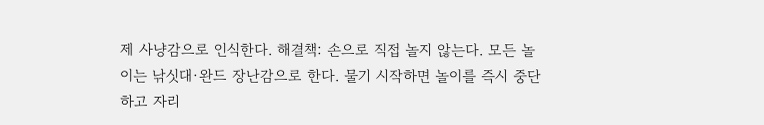제 사냥감으로 인식한다. 해결책: 손으로 직접 놀지 않는다. 모든 놀이는 낚싯대·완드 장난감으로 한다. 물기 시작하면 놀이를 즉시 중단하고 자리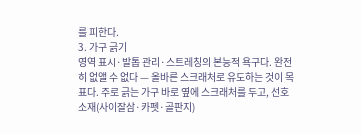를 피한다.
3. 가구 긁기
영역 표시·발톱 관리·스트레칭의 본능적 욕구다. 완전히 없앨 수 없다 — 올바른 스크래처로 유도하는 것이 목표다. 주로 긁는 가구 바로 옆에 스크래처를 두고, 선호 소재(사이잘삼·카펫·골판지)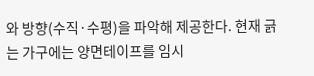와 방향(수직·수평)을 파악해 제공한다. 현재 긁는 가구에는 양면테이프를 임시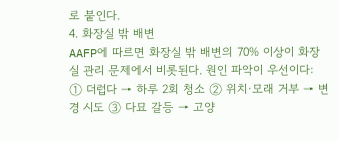로 붙인다.
4. 화장실 밖 배변
AAFP에 따르면 화장실 밖 배변의 70% 이상이 화장실 관리 문제에서 비롯된다. 원인 파악이 우선이다: ① 더럽다 → 하루 2회 청소 ② 위치·모래 거부 → 변경 시도 ③ 다묘 갈등 → 고양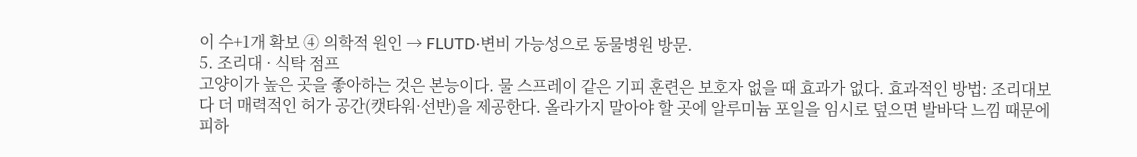이 수+1개 확보 ④ 의학적 원인 → FLUTD·변비 가능성으로 동물병원 방문.
5. 조리대 · 식탁 점프
고양이가 높은 곳을 좋아하는 것은 본능이다. 물 스프레이 같은 기피 훈련은 보호자 없을 때 효과가 없다. 효과적인 방법: 조리대보다 더 매력적인 허가 공간(캣타워·선반)을 제공한다. 올라가지 말아야 할 곳에 알루미늄 포일을 임시로 덮으면 발바닥 느낌 때문에 피하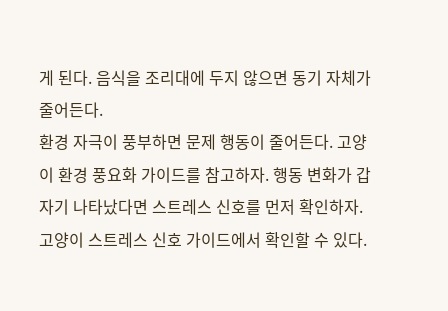게 된다. 음식을 조리대에 두지 않으면 동기 자체가 줄어든다.
환경 자극이 풍부하면 문제 행동이 줄어든다. 고양이 환경 풍요화 가이드를 참고하자. 행동 변화가 갑자기 나타났다면 스트레스 신호를 먼저 확인하자. 고양이 스트레스 신호 가이드에서 확인할 수 있다.